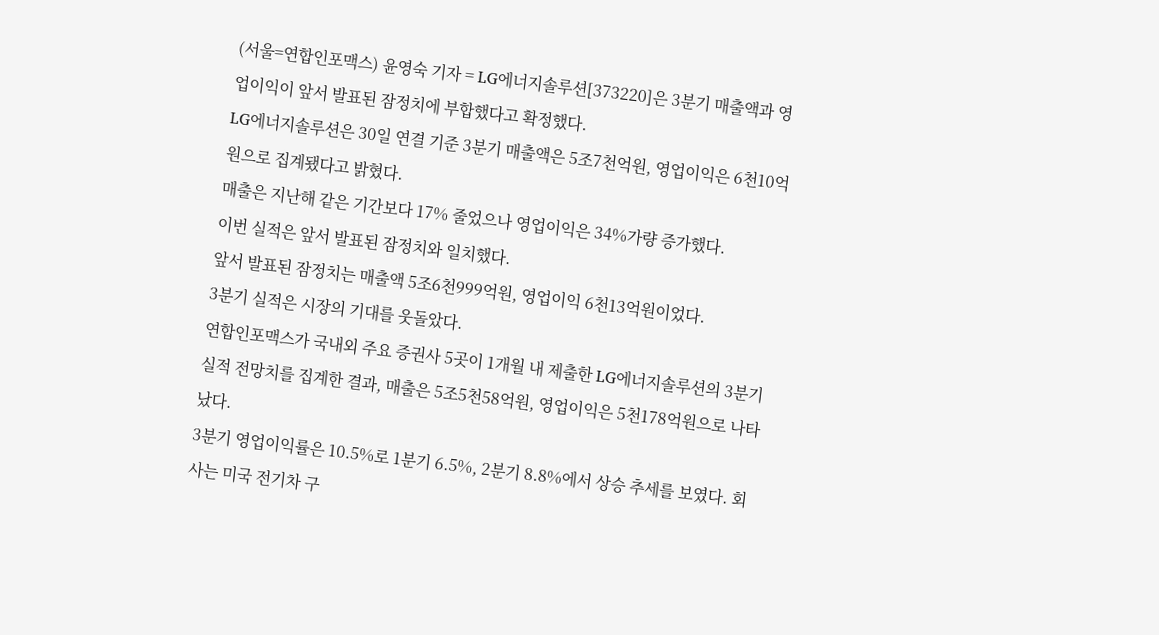(서울=연합인포맥스) 윤영숙 기자 = LG에너지솔루션[373220]은 3분기 매출액과 영업이익이 앞서 발표된 잠정치에 부합했다고 확정했다.
LG에너지솔루션은 30일 연결 기준 3분기 매출액은 5조7천억원, 영업이익은 6천10억원으로 집계됐다고 밝혔다.
매출은 지난해 같은 기간보다 17% 줄었으나 영업이익은 34%가량 증가했다.
이번 실적은 앞서 발표된 잠정치와 일치했다.
앞서 발표된 잠정치는 매출액 5조6천999억원, 영업이익 6천13억원이었다.
3분기 실적은 시장의 기대를 웃돌았다.
연합인포맥스가 국내외 주요 증권사 5곳이 1개월 내 제출한 LG에너지솔루션의 3분기 실적 전망치를 집계한 결과, 매출은 5조5천58억원, 영업이익은 5천178억원으로 나타났다.
3분기 영업이익률은 10.5%로 1분기 6.5%, 2분기 8.8%에서 상승 추세를 보였다. 회사는 미국 전기차 구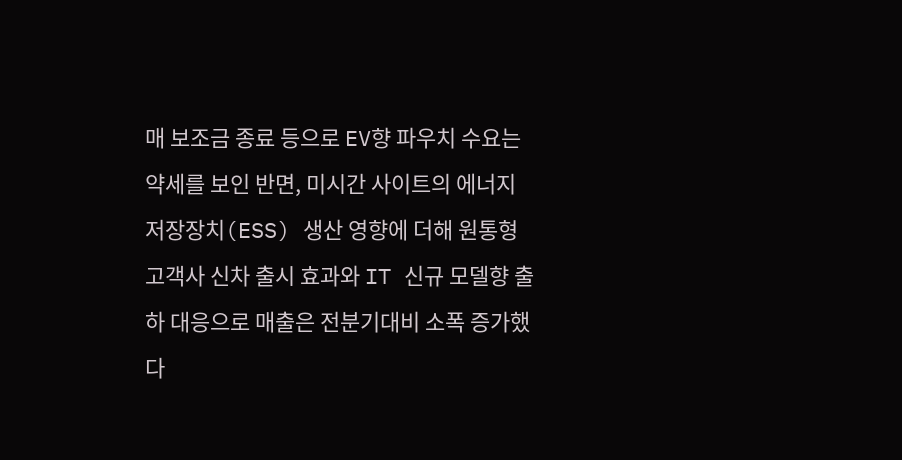매 보조금 종료 등으로 EV향 파우치 수요는 약세를 보인 반면, 미시간 사이트의 에너지저장장치(ESS) 생산 영향에 더해 원통형 고객사 신차 출시 효과와 IT 신규 모델향 출하 대응으로 매출은 전분기대비 소폭 증가했다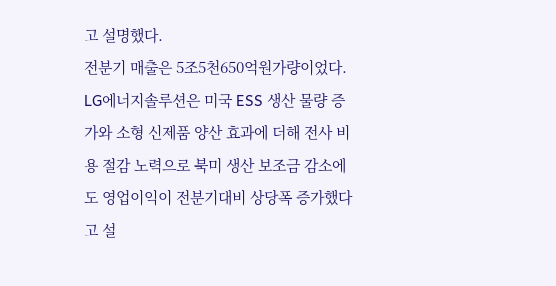고 설명했다.
전분기 매출은 5조5천650억원가량이었다.
LG에너지솔루션은 미국 ESS 생산 물량 증가와 소형 신제품 양산 효과에 더해 전사 비용 절감 노력으로 북미 생산 보조금 감소에도 영업이익이 전분기대비 상당폭 증가했다고 설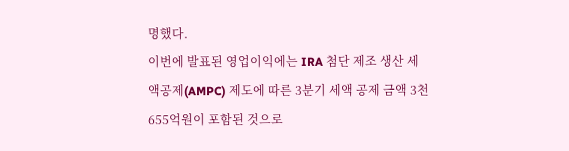명했다.
이번에 발표된 영업이익에는 IRA 첨단 제조 생산 세액공제(AMPC) 제도에 따른 3분기 세액 공제 금액 3천655억원이 포함된 것으로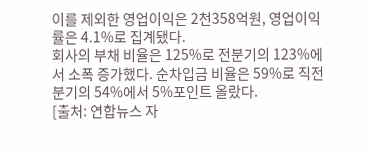이를 제외한 영업이익은 2천358억원, 영업이익률은 4.1%로 집계됐다.
회사의 부채 비율은 125%로 전분기의 123%에서 소폭 증가했다. 순차입금 비율은 59%로 직전 분기의 54%에서 5%포인트 올랐다.
[출처: 연합뉴스 자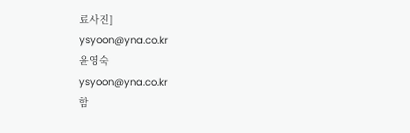료사진]
ysyoon@yna.co.kr
윤영숙
ysyoon@yna.co.kr
함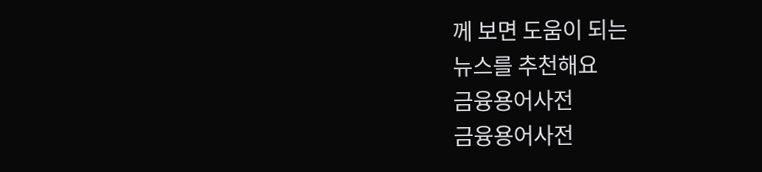께 보면 도움이 되는
뉴스를 추천해요
금융용어사전
금융용어사전